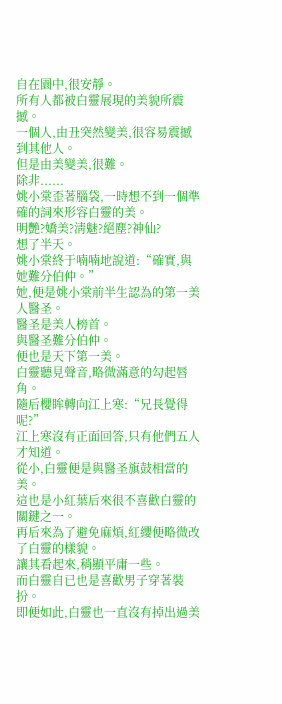自在園中,很安靜。
所有人都被白靈展現的美貌所震撼。
一個人,由丑突然變美,很容易震撼到其他人。
但是由美變美,很難。
除非......
姚小棠歪著腦袋,一時想不到一個準確的詞來形容白靈的美。
明艷?嬌美?淸魅?絕塵?神仙?
想了半天。
姚小棠終于喃喃地說道:“確實,與她難分伯仲。”
她,便是姚小棠前半生認為的第一美人醫圣。
醫圣是美人榜首。
與醫圣難分伯仲。
便也是天下第一美。
白靈聽見聲音,略微滿意的勾起唇角。
隨后櫻眸轉向江上寒:“兄長覺得呢?”
江上寒沒有正面回答,只有他們五人才知道。
從小,白靈便是與醫圣旗鼓相當的美。
這也是小紅葉后來很不喜歡白靈的關鍵之一。
再后來為了避免麻煩,紅纓便略微改了白靈的樣貌。
讓其看起來,稍顯平庸一些。
而白靈自已也是喜歡男子穿著裝扮。
即便如此,白靈也一直沒有掉出過美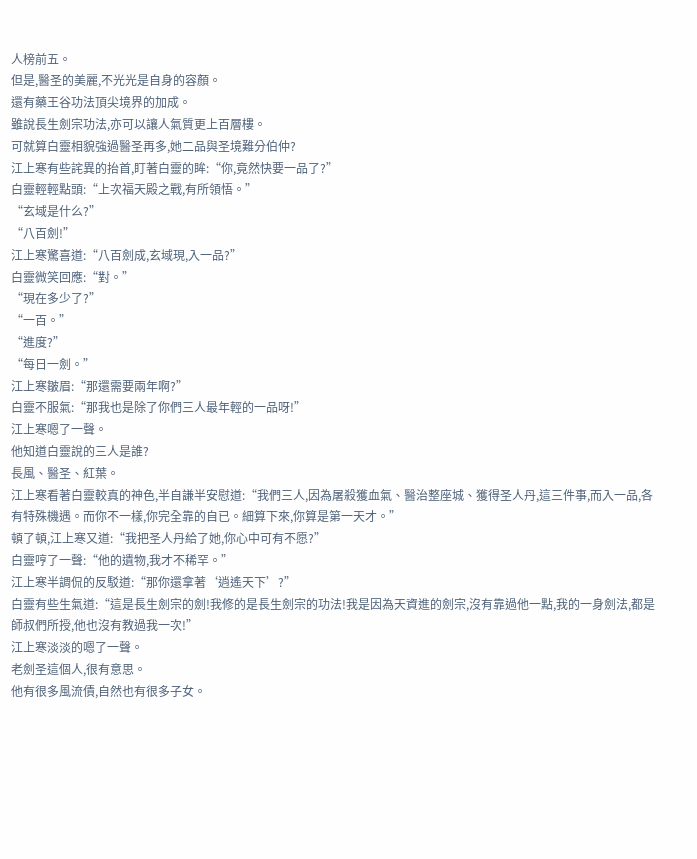人榜前五。
但是,醫圣的美麗,不光光是自身的容顏。
還有藥王谷功法頂尖境界的加成。
雖說長生劍宗功法,亦可以讓人氣質更上百層樓。
可就算白靈相貌強過醫圣再多,她二品與圣境難分伯仲?
江上寒有些詫異的抬首,盯著白靈的眸:“你,竟然快要一品了?”
白靈輕輕點頭:“上次福天殿之戰,有所領悟。”
“玄域是什么?”
“八百劍!”
江上寒驚喜道:“八百劍成,玄域現,入一品?”
白靈微笑回應:“對。”
“現在多少了?”
“一百。”
“進度?”
“每日一劍。”
江上寒皺眉:“那還需要兩年啊?”
白靈不服氣:“那我也是除了你們三人最年輕的一品呀!”
江上寒嗯了一聲。
他知道白靈說的三人是誰?
長風、醫圣、紅葉。
江上寒看著白靈較真的神色,半自謙半安慰道:“我們三人,因為屠殺獲血氣、醫治整座城、獲得圣人丹,這三件事,而入一品,各有特殊機遇。而你不一樣,你完全靠的自已。細算下來,你算是第一天才。”
頓了頓,江上寒又道:“我把圣人丹給了她,你心中可有不愿?”
白靈哼了一聲:“他的遺物,我才不稀罕。”
江上寒半調侃的反駁道:“那你還拿著‘逍遙天下’?”
白靈有些生氣道:“這是長生劍宗的劍!我修的是長生劍宗的功法!我是因為天資進的劍宗,沒有靠過他一點,我的一身劍法,都是師叔們所授,他也沒有教過我一次!”
江上寒淡淡的嗯了一聲。
老劍圣這個人,很有意思。
他有很多風流債,自然也有很多子女。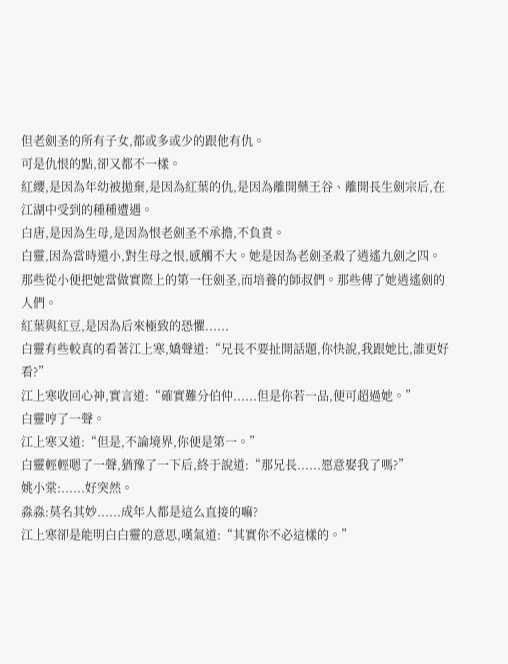但老劍圣的所有子女,都或多或少的跟他有仇。
可是仇恨的點,卻又都不一樣。
紅纓,是因為年幼被拋棄,是因為紅葉的仇,是因為離開藥王谷、離開長生劍宗后,在江湖中受到的種種遭遇。
白唐,是因為生母,是因為恨老劍圣不承擔,不負責。
白靈,因為當時還小,對生母之恨,感觸不大。她是因為老劍圣殺了逍遙九劍之四。那些從小便把她當做實際上的第一任劍圣,而培養的師叔們。那些傳了她逍遙劍的人們。
紅葉與紅豆,是因為后來極致的恐懼......
白靈有些較真的看著江上寒,嬌聲道:“兄長不要扯開話題,你快說,我跟她比,誰更好看?”
江上寒收回心神,實言道:“確實難分伯仲......但是你若一品,便可超過她。”
白靈哼了一聲。
江上寒又道:“但是,不論境界,你便是第一。”
白靈輕輕嗯了一聲,猶豫了一下后,終于說道:“那兄長......愿意娶我了嗎?”
姚小棠:......好突然。
淼淼:莫名其妙......成年人都是這么直接的嘛?
江上寒卻是能明白白靈的意思,嘆氣道:“其實你不必這樣的。”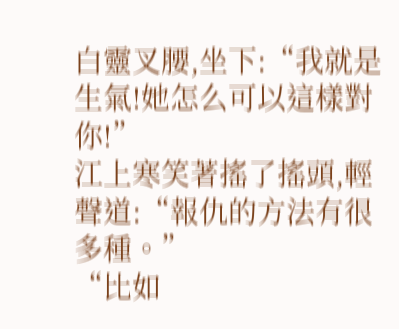白靈叉腰,坐下:“我就是生氣!她怎么可以這樣對你!”
江上寒笑著搖了搖頭,輕聲道:“報仇的方法有很多種。”
“比如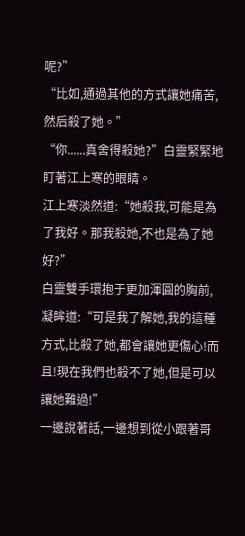呢?”
“比如,通過其他的方式讓她痛苦,然后殺了她。”
“你......真舍得殺她?”白靈緊緊地盯著江上寒的眼睛。
江上寒淡然道:“她殺我,可能是為了我好。那我殺她,不也是為了她好?”
白靈雙手環抱于更加渾圓的胸前,凝眸道:“可是我了解她,我的這種方式,比殺了她,都會讓她更傷心!而且!現在我們也殺不了她,但是可以讓她難過!”
一邊說著話,一邊想到從小跟著哥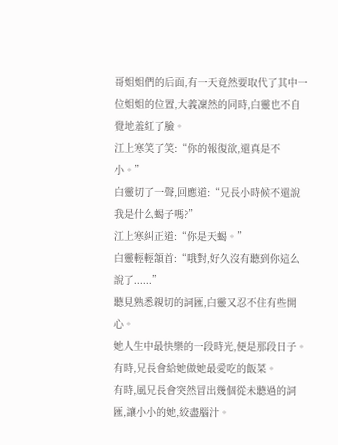哥姐姐們的后面,有一天竟然要取代了其中一位姐姐的位置,大義凜然的同時,白靈也不自覺地羞紅了臉。
江上寒笑了笑:“你的報復欲,還真是不小。”
白靈切了一聲,回應道:“兄長小時候不還說我是什么蝎子嗎?”
江上寒糾正道:“你是天蝎。”
白靈輕輕頷首:“哦對,好久沒有聽到你這么說了......”
聽見熟悉親切的詞匯,白靈又忍不住有些開心。
她人生中最快樂的一段時光,便是那段日子。
有時,兄長會給她做她最愛吃的飯菜。
有時,風兄長會突然冒出幾個從未聽過的詞匯,讓小小的她,絞盡腦汁。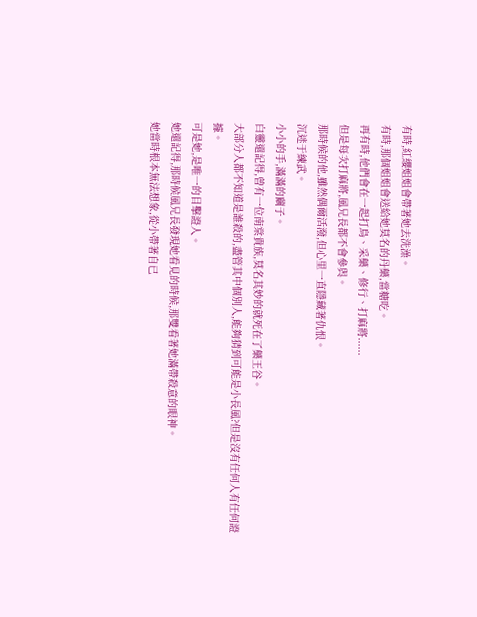有時,紅纓姐姐會帶著她去洗澡。
有時,那個姐姐會送給她莫名的丹藥,當糖吃。
再有時,他們會在一起打鳥、采藥、修行、打麻將......
但是每次打麻將,風兄長都不會參與。
那時候的他,雖然偶爾活潑,但心里一直隱藏著仇恨。
沉迷于練武。
小小的手,滿滿的繭子。
白靈還記得,曾有一位南棠貴族,莫名其妙的就死在了藥王谷。
大部分人都不知道是誰殺的,盡管其中個別人,能夠猜到可能是小長風?但是沒有任何人有任何證據。
可是她,是唯一的目擊證人。
她還記得,那時候風兄長發現她看見的時候,那雙看著她滿帶殺意的眼神。
她當時根本無法想象,從小帶著自已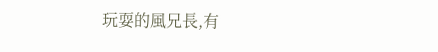玩耍的風兄長,有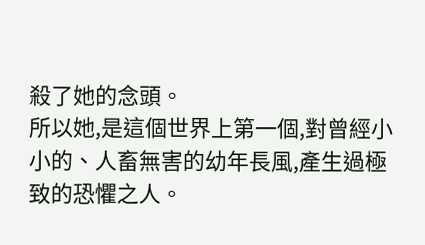殺了她的念頭。
所以她,是這個世界上第一個,對曾經小小的、人畜無害的幼年長風,產生過極致的恐懼之人。